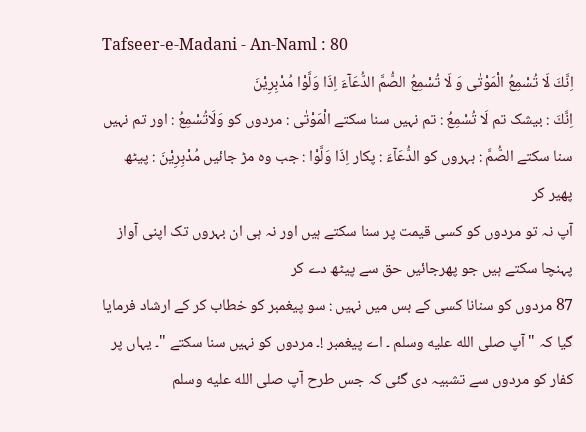Tafseer-e-Madani - An-Naml : 80
اِنَّكَ لَا تُسْمِعُ الْمَوْتٰى وَ لَا تُسْمِعُ الصُّمَّ الدُّعَآءَ اِذَا وَلَّوْا مُدْبِرِیْنَ
اِنَّكَ : بیشک تم لَا تُسْمِعُ : تم نہیں سنا سکتے الْمَوْتٰى : مردوں کو وَلَاتُسْمِعُ : اور تم نہیں سنا سکتے الصُّمَّ : بہروں کو الدُّعَآءَ : پکار اِذَا وَلَّوْا : جب وہ مڑ جائیں مُدْبِرِيْنَ : پیٹھ پھیر کر
آپ نہ تو مردوں کو کسی قیمت پر سنا سکتے ہیں اور نہ ہی ان بہروں تک اپنی آواز پہنچا سکتے ہیں جو پھرجائیں حق سے پیٹھ دے کر
87 مردوں کو سنانا کسی کے بس میں نہیں : سو پیغمبر کو خطاب کر کے ارشاد فرمایا گیا کہ " آپ صلى الله عليه وسلم ۔ اے پیغمبر !۔ مردوں کو نہیں سنا سکتے "۔ یہاں پر کفار کو مردوں سے تشبیہ دی گئی کہ جس طرح آپ صلى الله عليه وسلم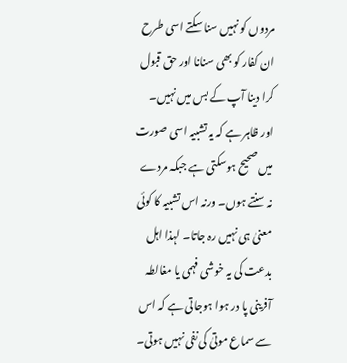مردوں کو نہیں سنا سکتے اسی طرح ان کفار کو بھی سنانا اور حق قبول کرا دینا آپ کے بس میں نہیں۔ اور ظاہر ہے کہ یہ تشبیہ اسی صورت میں صحیح ہوسکتی ہے جبکہ مردے نہ سنتے ہوں۔ ورنہ اس تشبیہ کا کوئی معنیٰ ہی نہیں رہ جاتا۔ لہذا اہل بدعت کی یہ خوشی فہمی یا مغالطہ آفرینی پا در ہوا ہوجاتی ہے کہ اس سے سماع موتیٰ کی نفی نہیں ہوتی۔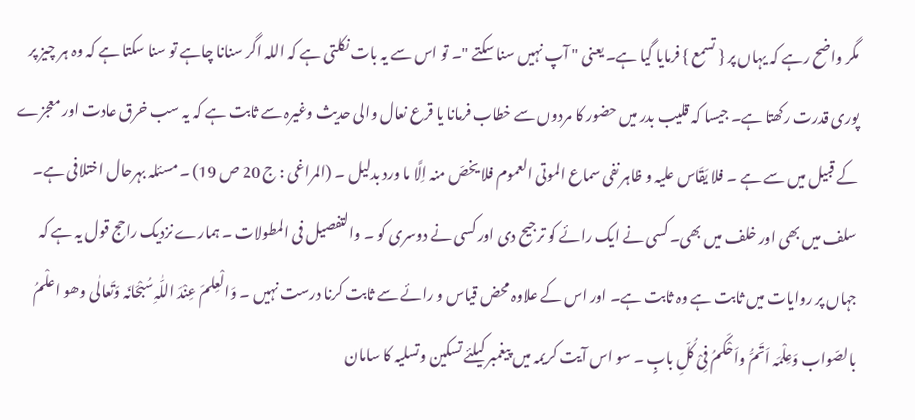مگر واضح رہے کہ یہاں پر { تسمع } فرمایا گیا ہے۔ یعنی " آپ نہیں سنا سکتے "۔ تو اس سے یہ بات نکلتی ہے کہ اللہ اگر سنانا چاہے تو سنا سکتا ہے کہ وہ ہر چیز پر پوری قدرت رکھتا ہے۔ جیسا کہ قلیب بدر میں حضور کا مردوں سے خطاب فرمانا یا قرع نعال والی حدیث وغیرہ سے ثابت ہے کہ یہ سب خرق عادت اور معجزے کے قبیل میں سے ہے ۔ فلا یَقَاس علیہ و ظاہر نفی سماع الموتی العموم فلا یخصّ منہ اِلَّا ما ورد بدلیل ۔ (المراغی : ج 20 ص 19) ۔ مسئلہ بہرحال اختلافی ہے۔ سلف میں بھی اور خلف میں بھی۔ کسی نے ایک رائے کو ترجیح دی اور کسی نے دوسری کو ۔ والتفصیل فی المطولات ۔ ہمارے نزدیک راحج قول یہ ہے کہ جہاں پر روایات میں ثابت ہے وہ ثابت ہے۔ اور اس کے علاوہ محض قیاس و رائے سے ثابت کرنا درست نہیں ۔ وَالْعِلمَ عِنْدَ اللّٰہِ سُبْحَانَہ وَتَعالٰی وھو اعلْمُ بالصّواب وَعِلْمَہ اَتَمُّ واَحْکَمُ فِیْ کُلِّ بابٍ ۔ سو اس آیت کریمہ میں پیغمبر کیلئے تسکین وتسلیہ کا سامان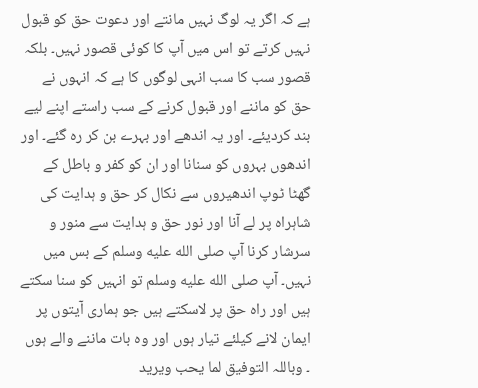ہے کہ اگر یہ لوگ نہیں مانتے اور دعوت حق کو قبول نہیں کرتے تو اس میں آپ کا کوئی قصور نہیں۔ بلکہ قصور سب کا سب انہی لوگوں کا ہے کہ انہوں نے حق کو ماننے اور قبول کرنے کے سب راستے اپنے لیے بند کردیئے۔ اور یہ اندھے اور بہرے بن کر رہ گئے۔ اور اندھوں بہروں کو سنانا اور ان کو کفر و باطل کے گھٹا ٹوپ اندھیروں سے نکال کر حق و ہدایت کی شاہراہ پر لے آنا اور نور حق و ہدایت سے منور و سرشار کرنا آپ صلى الله عليه وسلم کے بس میں نہیں۔ آپ صلى الله عليه وسلم تو انہیں کو سنا سکتے ہیں اور راہ حق پر لاسکتے ہیں جو ہماری آیتوں پر ایمان لانے کیلئے تیار ہوں اور وہ بات ماننے والے ہوں ۔ وباللہ التوفیق لما یحب ویرید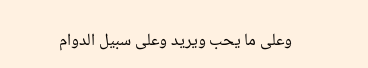وعلی ما یحب ویرید وعلی سبیل الدوام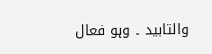والتابید ۔ وہو فعال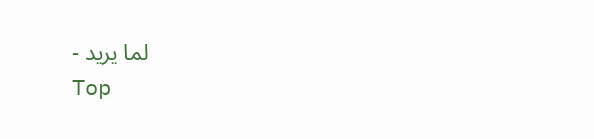لما یرید -
Top